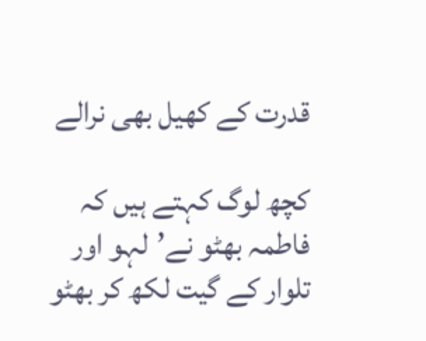قدرت کے کھیل بھی نرالے

کچھ لوگ کہتے ہیں کہ فاطمہ بھٹو نے’لہو اور تلوار کے گیت لکھ کر بھٹو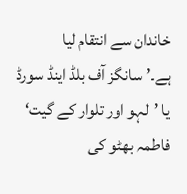خاندان سے انتقام لیا ہے۔’سانگز آف بلڈ اینڈ سورڈ یا ’لہو اور تلوار کے گیت‘ فاطمہ بھٹو کی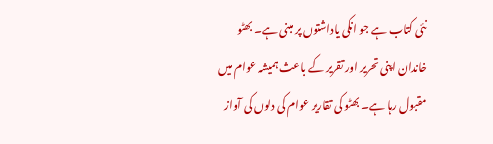نئی کتاب ہے جو انکی یاداشتوں پر مبنی ہے۔ بھٹو خاندان اپنی تحریر اور تقریر کے باعث ہمیشہ عوام میں مقبول رہا ہے۔ بھٹو کی تقاریر عوام کی دلوں کی آواز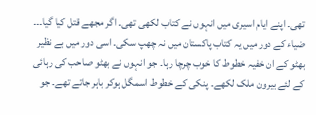تھی۔ اپنے ایام اسیری میں انہوں نے کتاب لکھی تھی۔ اگر مجھے قتل کیا گیا۔۔۔ ضیاء کے دور میں یہ کتاب پاکستان میں نہ چھپ سکی۔ اسی دور میں بے نظیر بھٹو کے ان خفیہ خطوط کا خوب چرچا رہا۔ جو انہوں نے بھٹو صاحب کی رہائی کے لئے بیرون ملک لکھے۔ پنکی کے خطوط اسمگل ہوکر باہر جاتے تھے۔ جو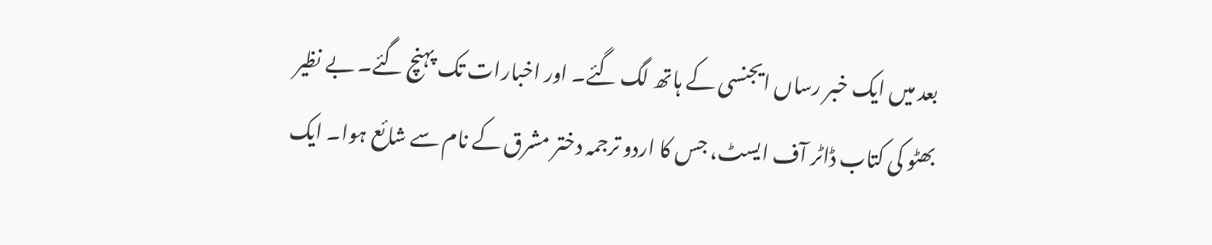بعد میں ایک خبر رساں ایجنسی کے ہاتھ لگ گئے۔ اور اخبارات تک پہنچ گئے۔ بے نظیر بھٹو کی کتاب ڈاٹر آف ایسٹ، جس کا اردو ترجمہ دختر مشرق کے نام سے شائع ہوا۔ ایک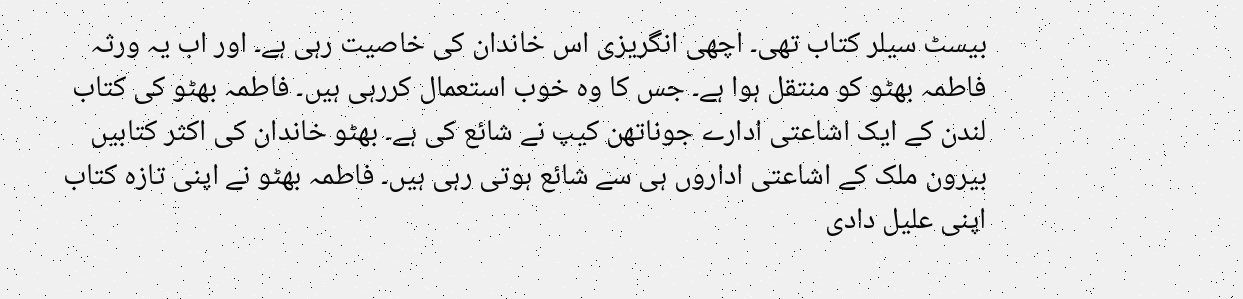بیسٹ سیلر کتاب تھی۔ اچھی انگریزی اس خاندان کی خاصیت رہی ہے۔ اور اب یہ ورثہ فاطمہ بھٹو کو منتقل ہوا ہے۔ جس کا وہ خوب استعمال کررہی ہیں۔ فاطمہ بھٹو کی کتاب لندن کے ایک اشاعتی ادارے جوناتھن کیپ نے شائع کی ہے۔ بھٹو خاندان کی اکثر کتابیں بیرون ملک کے اشاعتی اداروں ہی سے شائع ہوتی رہی ہیں۔ فاطمہ بھٹو نے اپنی تازہ کتاب اپنی علیل دادی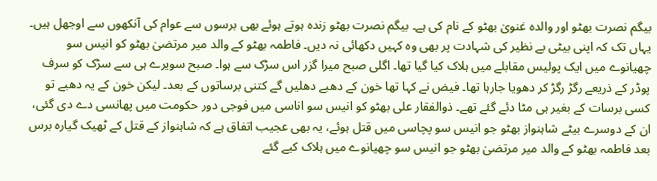بیگم نصرت بھٹو اور والدہ غنویٰ بھٹو کے نام کی ہے۔ بیگم نصرت بھٹو زندہ ہوتے ہوئے بھی برسوں سے عوام کی آنکھوں سے اوجھل ہیں۔ یہاں تک کہ اپنی بیٹی بے نظیر کی شہادت پر بھی وہ کہیں دکھائی نہ دیں۔ فاطمہ بھٹو کے والد میر مرتضیٰ بھٹو کو انیس سو چھیانوے میں ایک پولیس مقابلے میں ہلاک کیا گیا تھا۔ اگلی صبح میرا گزر اس سڑک سے ہوا۔ صبح سویرے ہی سے سڑک کو سرف پوڈر کے ذریعے رگڑ رگڑ کر دھویا جارہا تھا۔ فیض نے کہا تھا خون کے دھبے دھلیں گے کتنی برساتوں کے بعد۔ لیکن خون کے یہ دھبے تو کسی برسات کے بغیر ہی مٹا دئے گئے تھے۔ ذوالفقار علی بھٹو کو انیس سو اناسی میں فوجی دور حکومت میں پھانسی دے دی گئی، ان کے دوسرے بیٹے شاہنواز بھٹو جو انیس سو پچاسی میں قتل ہوئے، یہ بھی عجیب اتفاق ہے کہ شاہنواز کے قتل کے ٹھیک گیارہ برس بعد فاطمہ بھٹو کے والد میر مرتضیٰ بھٹو جو انیس سو چھیانوے میں ہلاک کیے گئے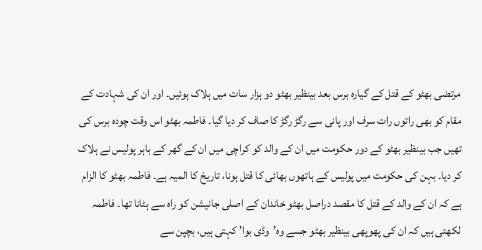مرتضی بھٹو کے قتل کے گیارہ برس بعد بینظیر بھٹو دو ہزار سات میں ہلاک ہوئیں۔ اور ان کی شہادت کے مقام کو بھی راتوں رات سرف اور پانی سے رگڑ رگڑ کا صاف کر دیا گیا۔ فاطمہ بھٹو اس وقت چودہ برس کی تھیں جب بینظیر بھٹو کے دور حکومت میں ان کے والد کو کراچی میں ان کے گھر کے باہر پولیس نے ہلاک کر دیا۔ بہن کی حکومت میں پولیس کے ہاتھوں بھائی کا قتل ہونا، تاریخ کا المیہ ہے۔ فاطمہ بھٹو کا الزام ہے کہ ان کے والد کے قتل کا مقصد دراصل بھٹو خاندان کے اصلی جانیشن کو راہ سے ہٹانا تھا۔ فاطمہ لکھتی ہیں کہ ان کی پھوپھی بینظیر بھٹو جسے وہ’وڈی بوا’ کہتی ہیں، بچپن سے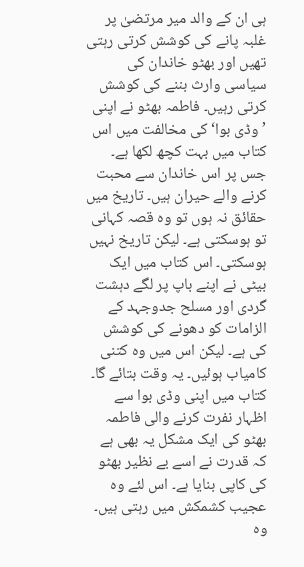ہی ان کے والد میر مرتضیٰ پر غلبہ پانے کی کوشش کرتی رہتی تھیں اور بھٹو خاندان کی سیاسی وارث بننے کی کوشش کرتی رہیں۔ فاطمہ بھٹو نے اپنی ’وڈی بوا‘ کی مخالفت میں اس کتاب میں بہت کچھ لکھا ہے۔ جس پر اس خاندان سے محبت کرنے والے حیران ہیں۔ تاریخ میں حقائق نہ ہوں تو وہ قصہ کہانی تو ہوسکتی ہے۔ لیکن تاریخ نہیں ہوسکتی۔ اس کتاب میں ایک بیٹی نے اپنے باپ پر لگے دہشت گردی اور مسلح جدوجہد کے الزامات کو دھونے کی کوشش کی ہے۔ لیکن اس میں وہ کتنی کامیاب ہوئیں۔ یہ وقت بتائے گا۔ کتاب میں اپنی وڈی بوا سے اظہار نفرت کرنے والی فاطمہ بھٹو کی ایک مشکل یہ بھی ہے کہ قدرت نے اسے بے نظیر بھٹو کی کاپی بنایا ہے۔ اس لئے وہ عجیب کشمکش میں رہتی ہیں۔ وہ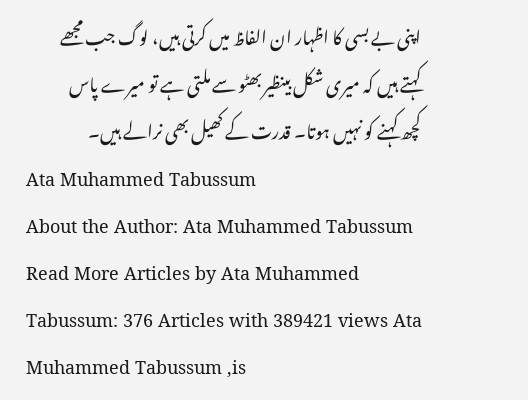اپنی بے بسی کا اظہار ان الفاظ میں کرتی ہیں، لوگ جب مجھے کہتے ہیں کہ میری شکل بینظیر بھٹو سے ملتی ہے تو میرے پاس کچھ کہنے کو نہیں ہوتا۔ قدرت کے کھیل بھی نرالے ہیں۔
Ata Muhammed Tabussum
About the Author: Ata Muhammed Tabussum Read More Articles by Ata Muhammed Tabussum: 376 Articles with 389421 views Ata Muhammed Tabussum ,is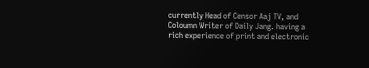currently Head of Censor Aaj TV, and Coloumn Writer of Daily Jang. having a rich experience of print and electronic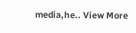media,he.. View More